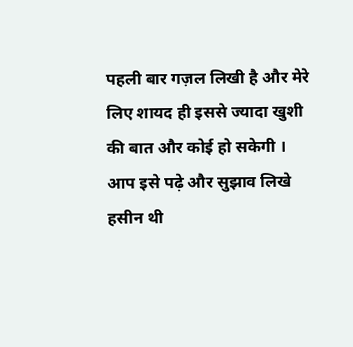पहली बार गज़ल लिखी है और मेरे लिए शायद ही इससे ज्यादा खुशी की बात और कोई हो सकेगी ।
आप इसे पढ़े और सुझाव लिखे
हसीन थी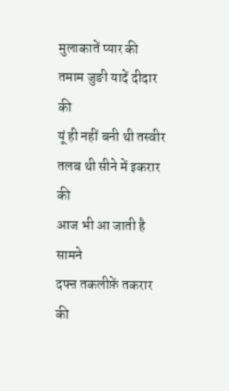मुलाकातें प्यार की
तमाम जुङी यादें दीदार की
यूं ही नहीं बनी थी तस्वीर
तलब थी सीने में इकरार की
आज भी आ जाती है सामने
दफ्ऩ तकलीफ़ें तकरार की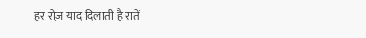हर रोज़ याद दिलाती है रातें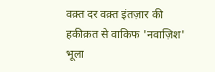वक़्त दर वक़्त इंतज़ार की
हकीक़त से वाकिफ 'नवाज़िश'
भूला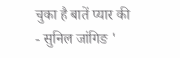चुका है बातें प्यार की
- सुनिल जांगिङ '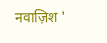नवाज़िश '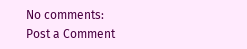No comments:
Post a Comment